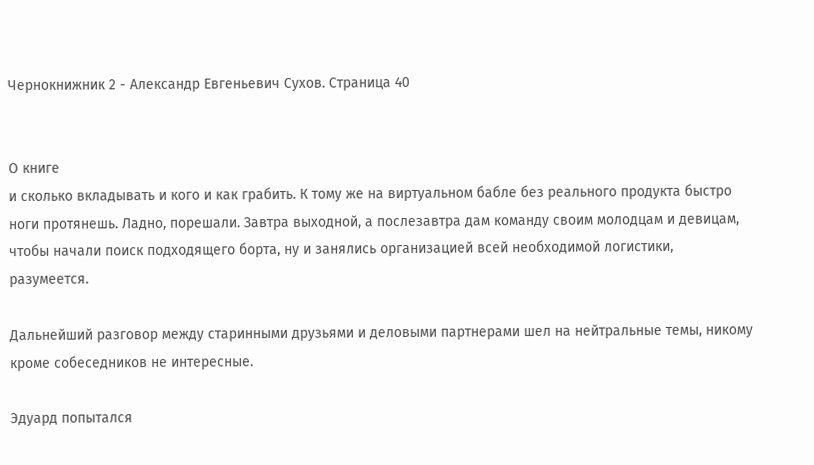Чернокнижник 2 - Александр Евгеньевич Сухов. Страница 40


О книге
и сколько вкладывать и кого и как грабить. К тому же на виртуальном бабле без реального продукта быстро ноги протянешь. Ладно, порешали. Завтра выходной, а послезавтра дам команду своим молодцам и девицам, чтобы начали поиск подходящего борта, ну и занялись организацией всей необходимой логистики, разумеется.

Дальнейший разговор между старинными друзьями и деловыми партнерами шел на нейтральные темы, никому кроме собеседников не интересные.

Эдуард попытался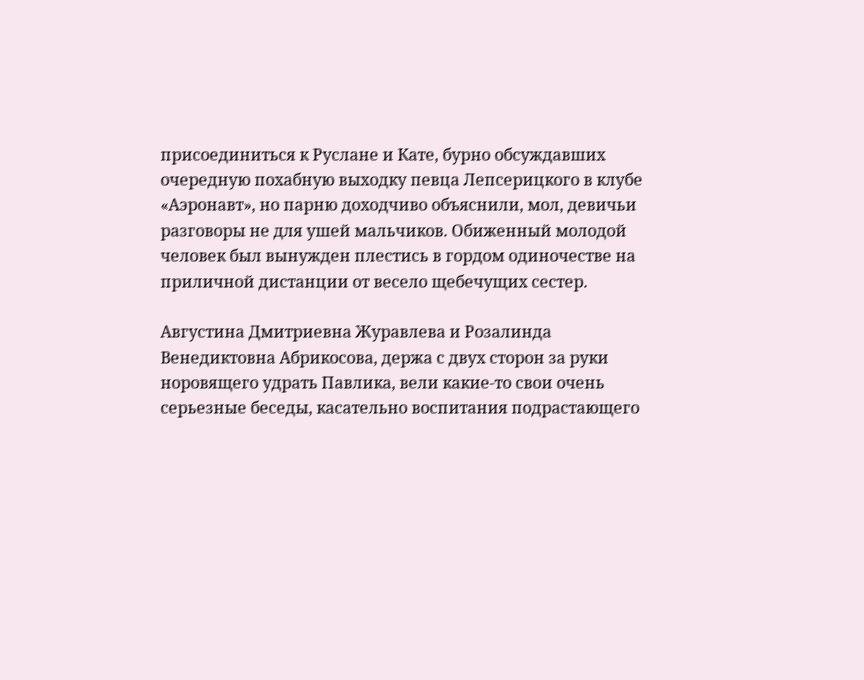присоединиться к Руслане и Кате, бурно обсуждавших очередную похабную выходку певца Лепсерицкого в клубе «Аэронавт», но парню доходчиво объяснили, мол, девичьи разговоры не для ушей мальчиков. Обиженный молодой человек был вынужден плестись в гордом одиночестве на приличной дистанции от весело щебечущих сестер.

Августина Дмитриевна Журавлева и Розалинда Венедиктовна Абрикосова, держа с двух сторон за руки норовящего удрать Павлика, вели какие-то свои очень серьезные беседы, касательно воспитания подрастающего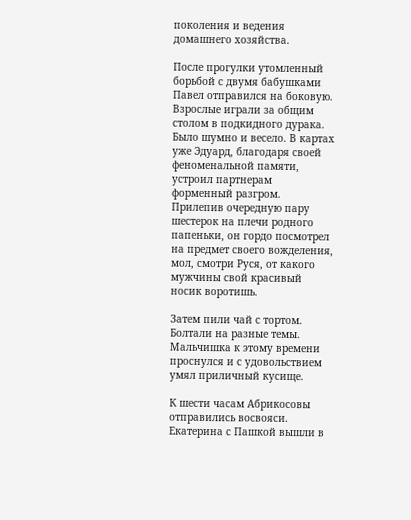поколения и ведения домашнего хозяйства.

После прогулки утомленный борьбой с двумя бабушками Павел отправился на боковую. Взрослые играли за общим столом в подкидного дурака. Было шумно и весело. В картах уже Эдуард, благодаря своей феноменальной памяти, устроил партнерам форменный разгром. Прилепив очередную пару шестерок на плечи родного папеньки, он гордо посмотрел на предмет своего вожделения, мол, смотри Руся, от какого мужчины свой красивый носик воротишь.

Затем пили чай с тортом. Болтали на разные темы. Мальчишка к этому времени проснулся и с удовольствием умял приличный кусище.

К шести часам Абрикосовы отправились восвояси. Екатерина с Пашкой вышли в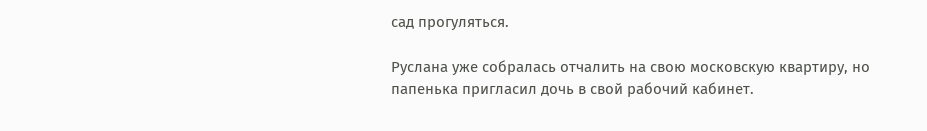сад прогуляться.

Руслана уже собралась отчалить на свою московскую квартиру, но папенька пригласил дочь в свой рабочий кабинет.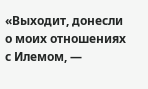«Выходит, донесли о моих отношениях с Илемом, —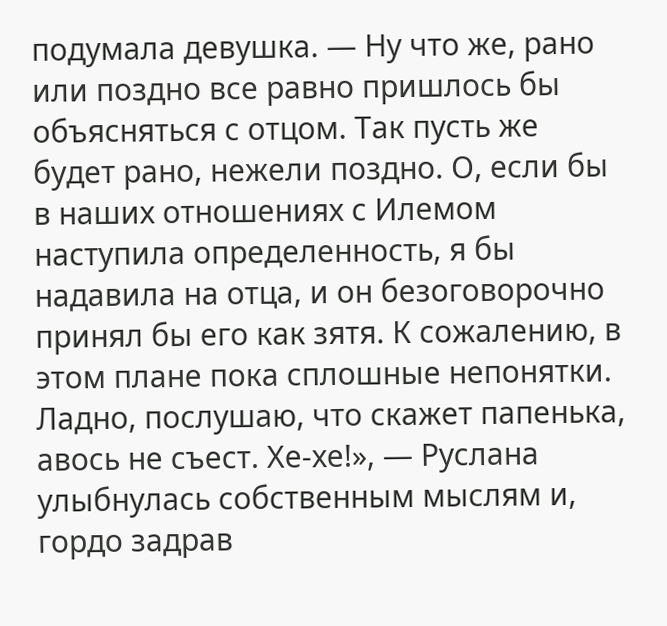подумала девушка. — Ну что же, рано или поздно все равно пришлось бы объясняться с отцом. Так пусть же будет рано, нежели поздно. О, если бы в наших отношениях с Илемом наступила определенность, я бы надавила на отца, и он безоговорочно принял бы его как зятя. К сожалению, в этом плане пока сплошные непонятки. Ладно, послушаю, что скажет папенька, авось не съест. Хе-хе!», — Руслана улыбнулась собственным мыслям и, гордо задрав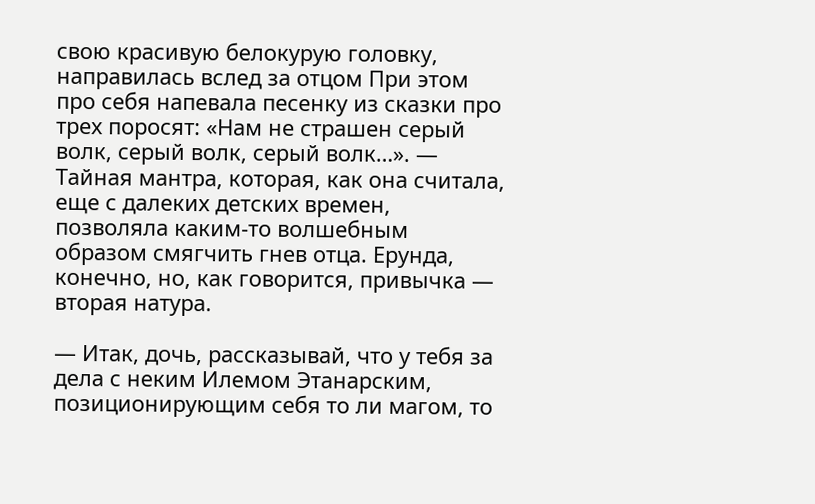свою красивую белокурую головку, направилась вслед за отцом При этом про себя напевала песенку из сказки про трех поросят: «Нам не страшен серый волк, серый волк, серый волк…». — Тайная мантра, которая, как она считала, еще с далеких детских времен, позволяла каким-то волшебным образом смягчить гнев отца. Ерунда, конечно, но, как говорится, привычка — вторая натура.

— Итак, дочь, рассказывай, что у тебя за дела с неким Илемом Этанарским, позиционирующим себя то ли магом, то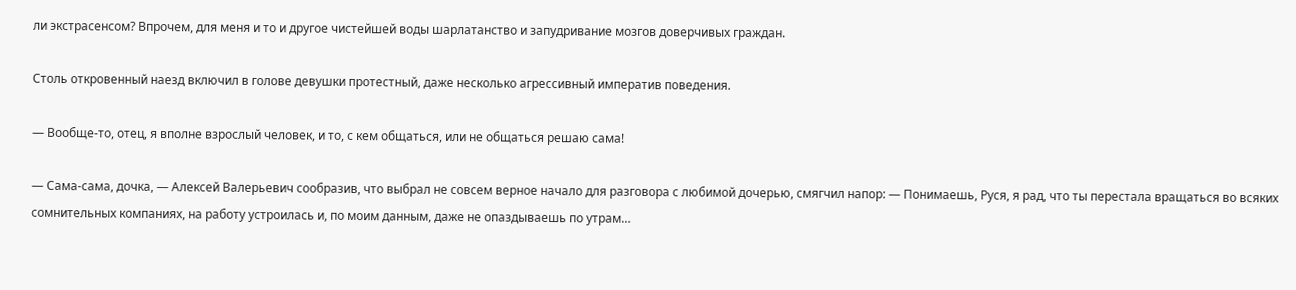ли экстрасенсом? Впрочем, для меня и то и другое чистейшей воды шарлатанство и запудривание мозгов доверчивых граждан.

Столь откровенный наезд включил в голове девушки протестный, даже несколько агрессивный императив поведения.

— Вообще-то, отец, я вполне взрослый человек, и то, с кем общаться, или не общаться решаю сама!

— Сама-сама, дочка, — Алексей Валерьевич сообразив, что выбрал не совсем верное начало для разговора с любимой дочерью, смягчил напор: — Понимаешь, Руся, я рад, что ты перестала вращаться во всяких сомнительных компаниях, на работу устроилась и, по моим данным, даже не опаздываешь по утрам…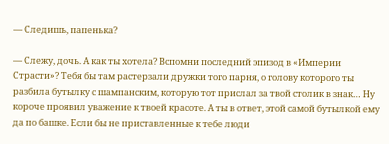— Следишь, папенька?

— Слежу, дочь. А как ты хотела? Вспомни последний эпизод в «Империи Страсти»? Тебя бы там растерзали дружки того парня, о голову которого ты разбила бутылку с шампанским, которую тот прислал за твой столик в знак… Ну короче проявил уважение к твоей красоте. А ты в ответ, этой самой бутылкой ему да по башке. Если бы не приставленные к тебе люди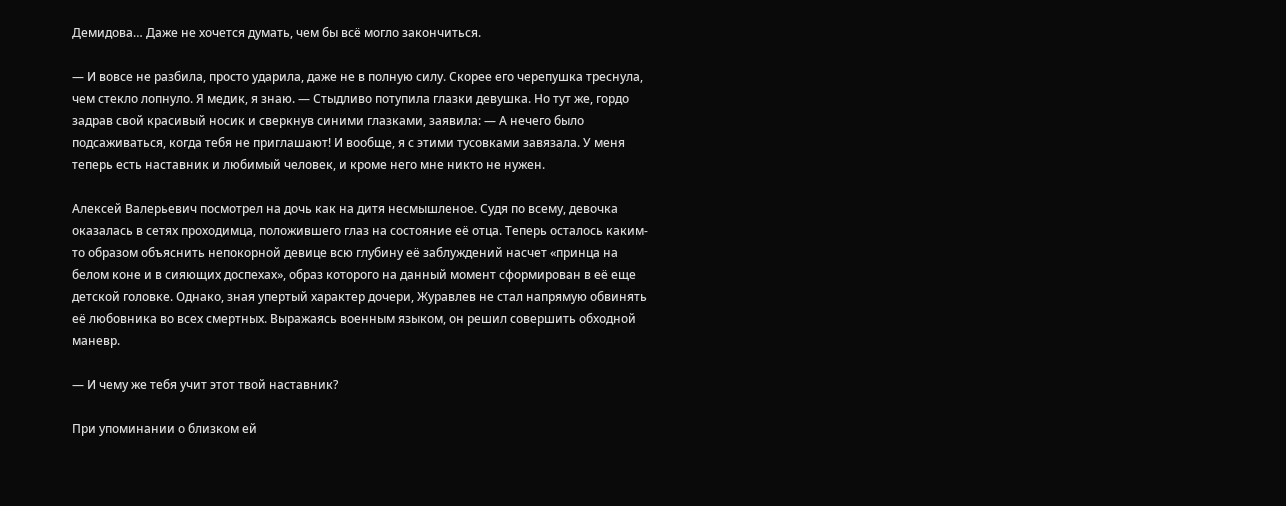Демидова… Даже не хочется думать, чем бы всё могло закончиться.

— И вовсе не разбила, просто ударила, даже не в полную силу. Скорее его черепушка треснула, чем стекло лопнуло. Я медик, я знаю. — Стыдливо потупила глазки девушка. Но тут же, гордо задрав свой красивый носик и сверкнув синими глазками, заявила: — А нечего было подсаживаться, когда тебя не приглашают! И вообще, я с этими тусовками завязала. У меня теперь есть наставник и любимый человек, и кроме него мне никто не нужен.

Алексей Валерьевич посмотрел на дочь как на дитя несмышленое. Судя по всему, девочка оказалась в сетях проходимца, положившего глаз на состояние её отца. Теперь осталось каким-то образом объяснить непокорной девице всю глубину её заблуждений насчет «принца на белом коне и в сияющих доспехах», образ которого на данный момент сформирован в её еще детской головке. Однако, зная упертый характер дочери, Журавлев не стал напрямую обвинять её любовника во всех смертных. Выражаясь военным языком, он решил совершить обходной маневр.

— И чему же тебя учит этот твой наставник?

При упоминании о близком ей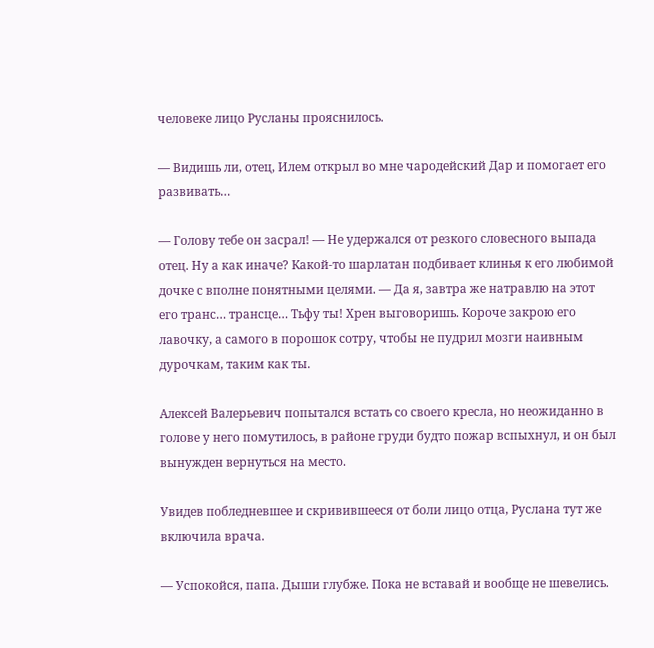человеке лицо Русланы прояснилось.

— Видишь ли, отец, Илем открыл во мне чародейский Дар и помогает его развивать…

— Голову тебе он засрал! — Не удержался от резкого словесного выпада отец. Ну а как иначе? Какой-то шарлатан подбивает клинья к его любимой дочке с вполне понятными целями. — Да я, завтра же натравлю на этот его транс… трансце… Тьфу ты! Хрен выговоришь. Короче закрою его лавочку, а самого в порошок сотру, чтобы не пудрил мозги наивным дурочкам, таким как ты.

Алексей Валерьевич попытался встать со своего кресла, но неожиданно в голове у него помутилось, в районе груди будто пожар вспыхнул, и он был вынужден вернуться на место.

Увидев побледневшее и скривившееся от боли лицо отца, Руслана тут же включила врача.

— Успокойся, папа. Дыши глубже. Пока не вставай и вообще не шевелись.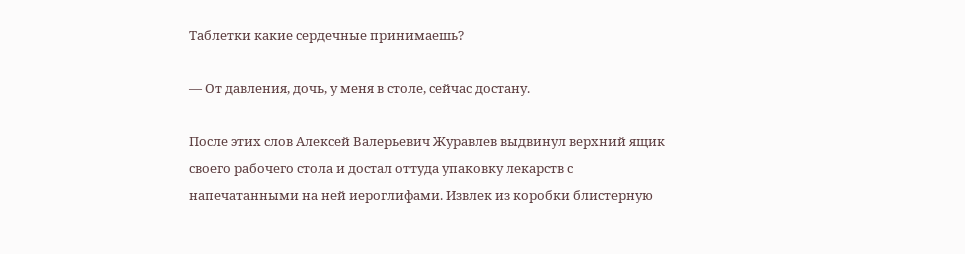Таблетки какие сердечные принимаешь?

— От давления, дочь, у меня в столе, сейчас достану.

После этих слов Алексей Валерьевич Журавлев выдвинул верхний ящик своего рабочего стола и достал оттуда упаковку лекарств с напечатанными на ней иероглифами. Извлек из коробки блистерную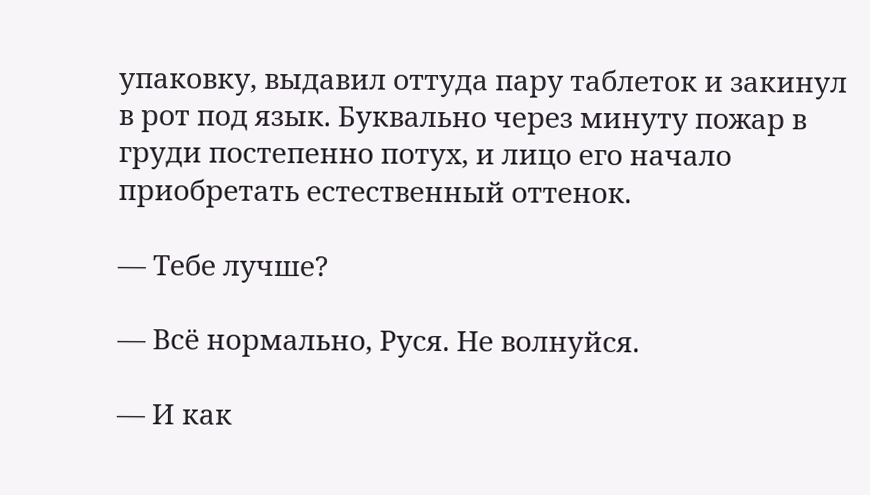упаковку, выдавил оттуда пару таблеток и закинул в рот под язык. Буквально через минуту пожар в груди постепенно потух, и лицо его начало приобретать естественный оттенок.

— Тебе лучше?

— Всё нормально, Руся. Не волнуйся.

— И как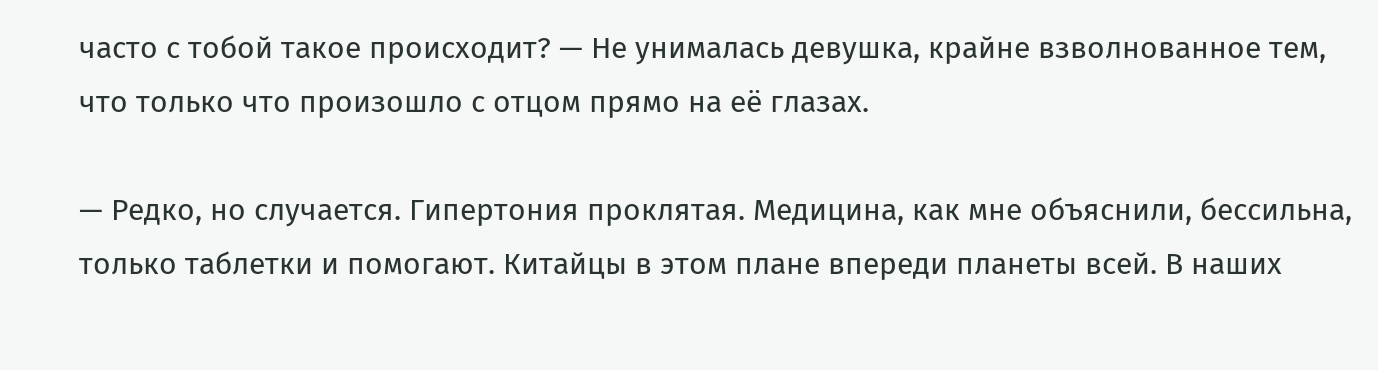часто с тобой такое происходит? — Не унималась девушка, крайне взволнованное тем, что только что произошло с отцом прямо на её глазах.

— Редко, но случается. Гипертония проклятая. Медицина, как мне объяснили, бессильна, только таблетки и помогают. Китайцы в этом плане впереди планеты всей. В наших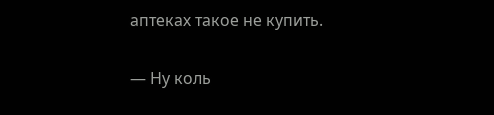аптеках такое не купить.

— Ну коль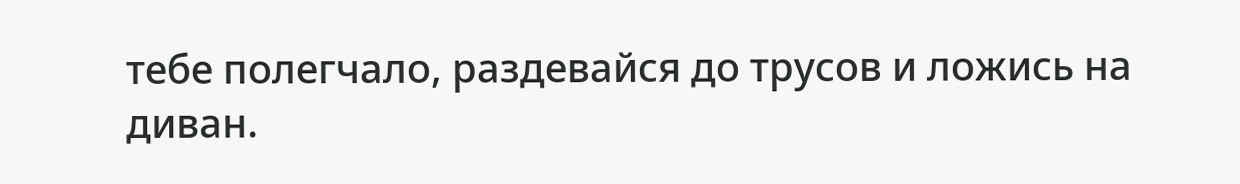тебе полегчало, раздевайся до трусов и ложись на диван.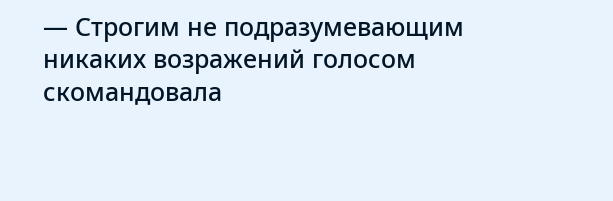— Строгим не подразумевающим никаких возражений голосом скомандовала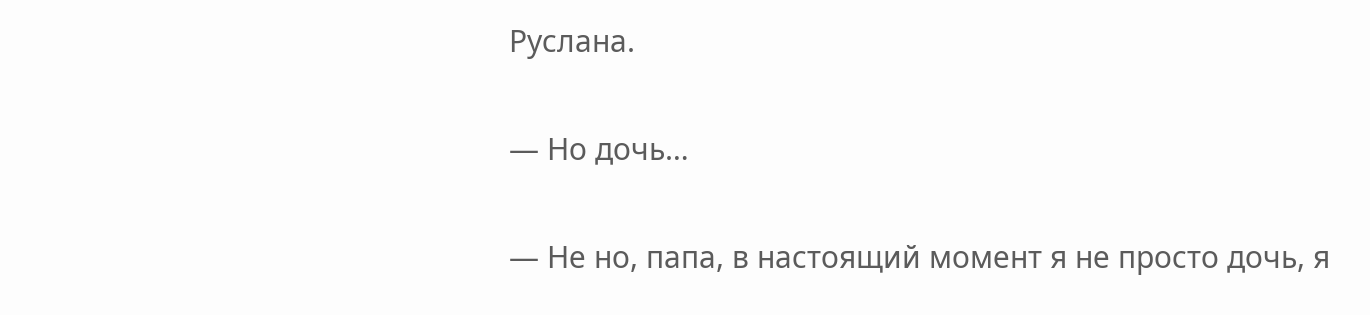Руслана.

— Но дочь…

— Не но, папа, в настоящий момент я не просто дочь, я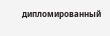дипломированный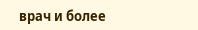врач и более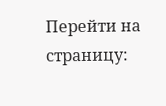Перейти на страницу: